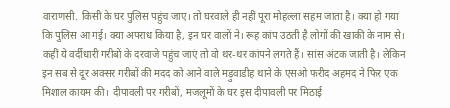वाराणसी. किसी के घर पुलिस पहुंच जाए। तो घरवाले ही नहीं पूरा मोहल्ला सहम जाता है। क्या हो गया कि पुलिस आ गई। क्या अपराध किया है, इन घर वालों ने। रूह कांप उठती है लोगों की खाकी के नाम से। कहीं ये वर्दीधारी गरीबों के दरवाजे पहुंच जाएं तो वो थर-थर कांपने लगते हैं। सांस अंटक जाती है। लेकिन इन सब से दूर अक्सर गरीबों की मदद को आने वाले मड़ुवाडीह थाने के एसओ फरीद अहमद ने फिर एक मिशाल कायम की। दीपावली पर गरीबों, मजलूमों के घर इस दीपावली पर मिठाई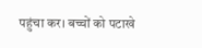पहुंचा कर। बच्चों को पटाखे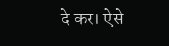दे कर। ऐसे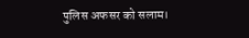पुलिस अफसर को सलाम।